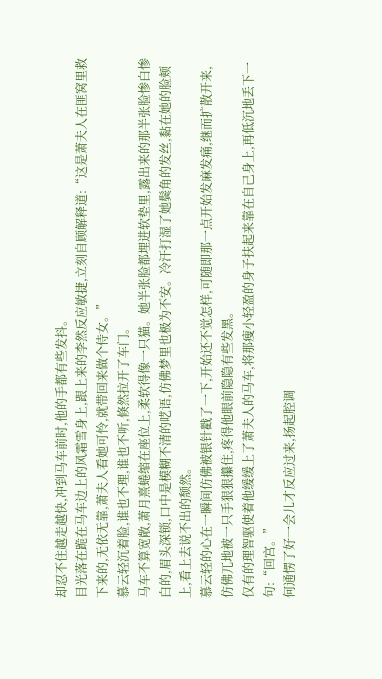却忍不住越走越快,冲到马车前时,他的手都有些发抖。
目光落在跪在马车边上的风霜雪身上,跟上来的李然反应敏捷,立刻自顾解释道:“这是萧夫人在匪窝里救下来的,无依无靠,萧夫人看她可怜,就带回来做个侍女。”
慕云轻沉着脸,谁也不理,谁也不听,倏然拉开了车门。
马车不算宽敞,萧月熹蜷缩在座位上,柔软得像一只猫。她半张脸都埋进软垫里,露出来的那半张脸惨白惨白的,眉头深锁,口中是模糊不清的呓语,仿佛梦里也极为不安。冷汗打湿了她鬓角的发丝,黏在她的脸颊上,看上去说不出的颓然。
慕云轻的心在一瞬间仿佛被银针戳了一下,开始还不觉怎样,可随即那一点开始发麻发痛,继而扩散开来,仿佛兀地被一只手狠狠攥住,疼得他眼前隐隐有些发黑。
仅有的理智驱使着他缓缓上了萧夫人的马车,将那瘦小轻盈的身子扶起来靠在自己身上,再低沉地丢下一句:“回宫。”
何通愣了好一会儿才反应过来,扬起腔调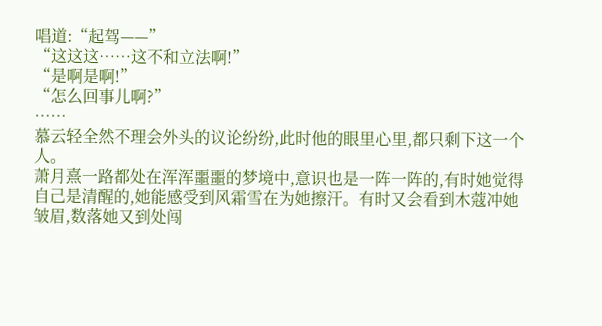唱道:“起驾——”
“这这这……这不和立法啊!”
“是啊是啊!”
“怎么回事儿啊?”
……
慕云轻全然不理会外头的议论纷纷,此时他的眼里心里,都只剩下这一个人。
萧月熹一路都处在浑浑噩噩的梦境中,意识也是一阵一阵的,有时她觉得自己是清醒的,她能感受到风霜雪在为她擦汗。有时又会看到木蔻冲她皱眉,数落她又到处闯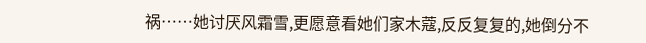祸……她讨厌风霜雪,更愿意看她们家木蔻,反反复复的,她倒分不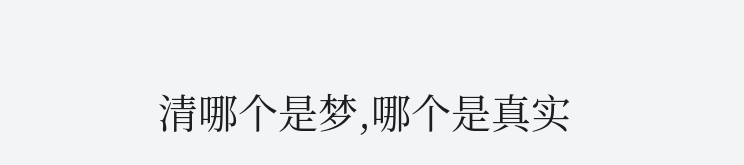清哪个是梦,哪个是真实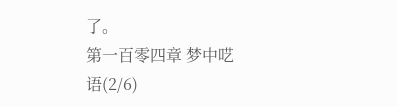了。
第一百零四章 梦中呓语(2/6)